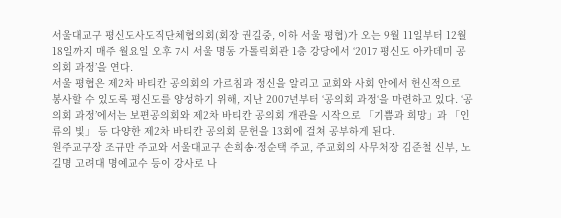서울대교구 평신도사도직단체협의회(회장 권길중, 이하 서울 평협)가 오는 9월 11일부터 12월 18일까지 매주 월요일 오후 7시 서울 명동 가톨릭회관 1층 강당에서 ‘2017 평신도 아카데미 공의회 과정’을 연다.
서울 평협은 제2차 바티칸 공의회의 가르침과 정신을 알리고 교회와 사회 안에서 헌신적으로 봉사할 수 있도록 평신도를 양성하기 위해, 지난 2007년부터 ‘공의회 과정‘을 마련하고 있다. ‘공의회 과정’에서는 보편공의회와 제2차 바티칸 공의회 개관을 시작으로 「기쁨과 희망」과 「인류의 빛」 등 다양한 제2차 바티칸 공의회 문헌을 13회에 걸쳐 공부하게 된다.
원주교구장 조규만 주교와 서울대교구 손희송·정순택 주교, 주교회의 사무처장 김준철 신부, 노길명 고려대 명예교수 등이 강사로 나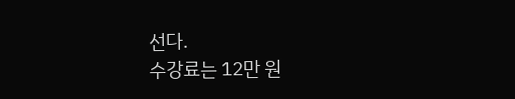선다.
수강료는 12만 원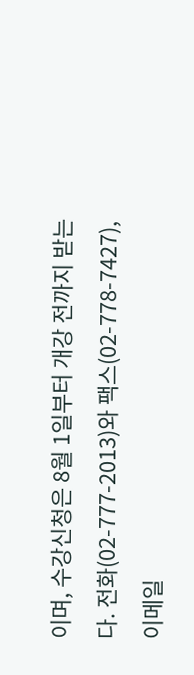이며, 수강신청은 8월 1일부터 개강 전까지 받는다. 전화(02-777-2013)와 팩스(02-778-7427), 이메일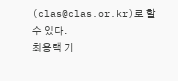(clas@clas.or.kr)로 할 수 있다.
최용택 기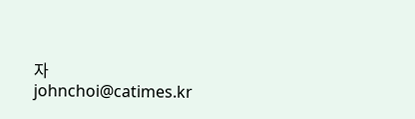자 johnchoi@catimes.kr